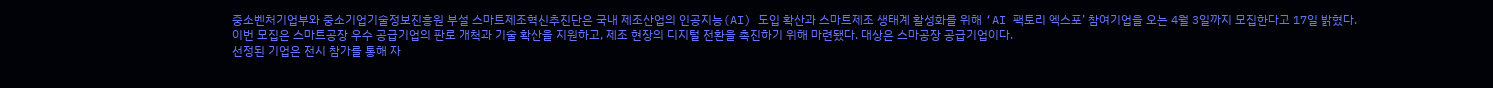중소벤처기업부와 중소기업기술정보진흥원 부설 스마트제조혁신추진단은 국내 제조산업의 인공지능(AI) 도입 확산과 스마트제조 생태계 활성화를 위해 ‘AI 팩토리 엑스포’ 참여기업을 오는 4월 3일까지 모집한다고 17일 밝혔다.
이번 모집은 스마트공장 우수 공급기업의 판로 개척과 기술 확산을 지원하고, 제조 현장의 디지털 전환을 촉진하기 위해 마련됐다. 대상은 스마공장 공급기업이다.
선정된 기업은 전시 참가를 통해 자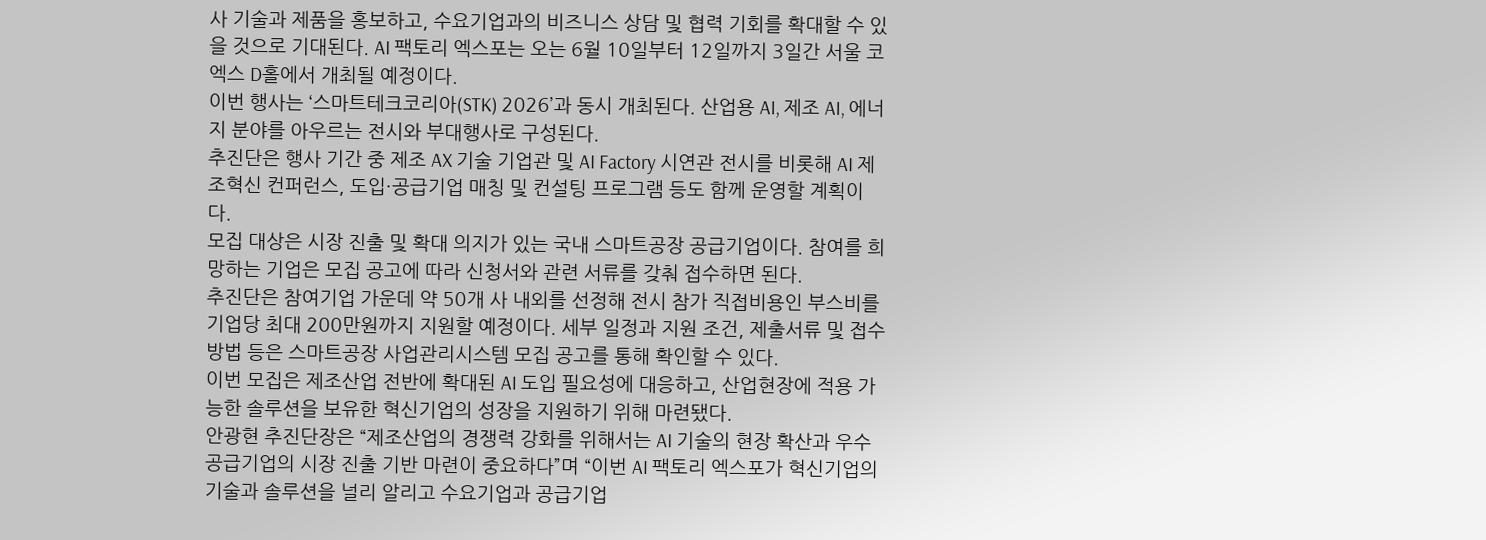사 기술과 제품을 홍보하고, 수요기업과의 비즈니스 상담 및 협력 기회를 확대할 수 있을 것으로 기대된다. AI 팩토리 엑스포는 오는 6월 10일부터 12일까지 3일간 서울 코엑스 D홀에서 개최될 예정이다.
이번 행사는 ‘스마트테크코리아(STK) 2026’과 동시 개최된다. 산업용 AI, 제조 AI, 에너지 분야를 아우르는 전시와 부대행사로 구성된다.
추진단은 행사 기간 중 제조 AX 기술 기업관 및 AI Factory 시연관 전시를 비롯해 AI 제조혁신 컨퍼런스, 도입·공급기업 매칭 및 컨설팅 프로그램 등도 함께 운영할 계획이다.
모집 대상은 시장 진출 및 확대 의지가 있는 국내 스마트공장 공급기업이다. 참여를 희망하는 기업은 모집 공고에 따라 신청서와 관련 서류를 갖춰 접수하면 된다.
추진단은 참여기업 가운데 약 50개 사 내외를 선정해 전시 참가 직접비용인 부스비를 기업당 최대 200만원까지 지원할 예정이다. 세부 일정과 지원 조건, 제출서류 및 접수 방법 등은 스마트공장 사업관리시스템 모집 공고를 통해 확인할 수 있다.
이번 모집은 제조산업 전반에 확대된 AI 도입 필요성에 대응하고, 산업현장에 적용 가능한 솔루션을 보유한 혁신기업의 성장을 지원하기 위해 마련됐다.
안광현 추진단장은 “제조산업의 경쟁력 강화를 위해서는 AI 기술의 현장 확산과 우수 공급기업의 시장 진출 기반 마련이 중요하다”며 “이번 AI 팩토리 엑스포가 혁신기업의 기술과 솔루션을 널리 알리고 수요기업과 공급기업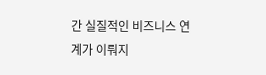간 실질적인 비즈니스 연계가 이뤄지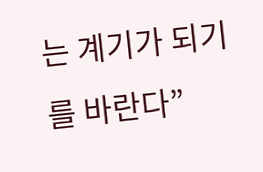는 계기가 되기를 바란다”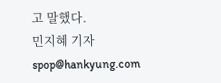고 말했다.
민지혜 기자 spop@hankyung.com